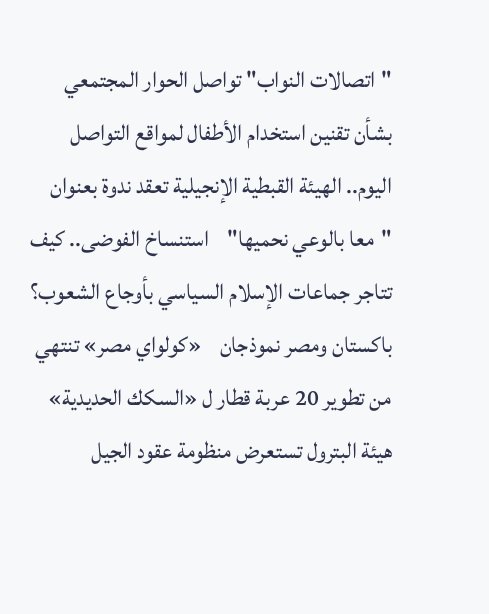"اتصالات النواب" تواصل الحوار المجتمعي بشأن تقنين استخدام الأطفال لمواقع التواصل    اليوم.. الهيئة القبطية الإنجيلية تعقد ندوة بعنوان "معا بالوعي نحميها"    استنساخ الفوضى.. كيف تتاجر جماعات الإسلام السياسي بأوجاع الشعوب؟ باكستان ومصر نموذجان    «كولواي مصر» تنتهي من تطوير 20 عربة قطار ل «السكك الحديدية»    هيئة البترول تستعرض منظومة عقود الجيل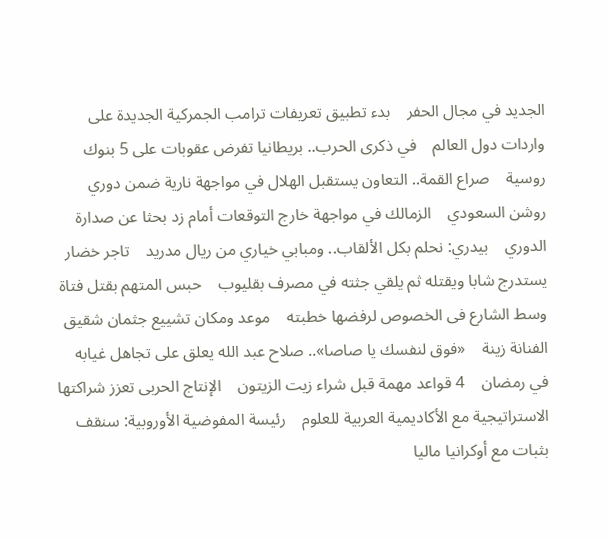الجديد في مجال الحفر    بدء تطبيق تعريفات ترامب الجمركية الجديدة على واردات دول العالم    في ذكرى الحرب.. بريطانيا تفرض عقوبات على 5 بنوك روسية    صراع القمة.. التعاون يستقبل الهلال في مواجهة نارية ضمن دوري روشن السعودي    الزمالك في مواجهة خارج التوقعات أمام زد بحثا عن صدارة الدوري    بيدري: نحلم بكل الألقاب.. ومبابي خياري من ريال مدريد    تاجر خضار يستدرج شابا ويقتله ثم يلقي جثته في مصرف بقليوب    حبس المتهم بقتل فتاة وسط الشارع فى الخصوص لرفضها خطبته    موعد ومكان تشييع جثمان شقيق الفنانة زينة    «فوق لنفسك يا صاصا».. صلاح عبد الله يعلق على تجاهل غيابه في رمضان    4 قواعد مهمة قبل شراء زيت الزيتون    الإنتاج الحربى تعزز شراكتها الاستراتيجية مع الأكاديمية العربية للعلوم    رئيسة المفوضية الأوروبية: سنقف بثبات مع أوكرانيا ماليا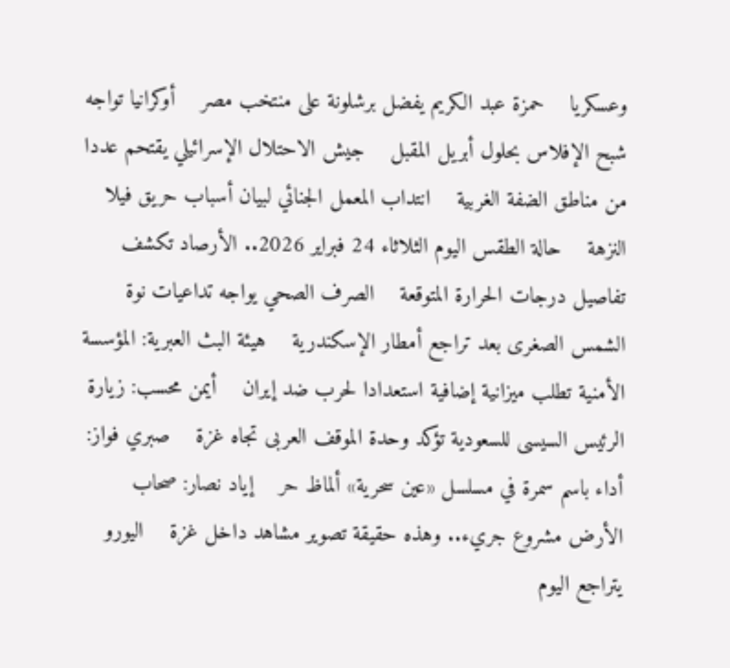وعسكريا    حمزة عبد الكريم يفضل برشلونة على منتخب مصر    أوكرانيا تواجه شبح الإفلاس بحلول أبريل المقبل    جيش الاحتلال الإسرائيلي يقتحم عددا من مناطق الضفة الغربية    انتداب المعمل الجنائي لبيان أسباب حريق فيلا النزهة    حالة الطقس اليوم الثلاثاء 24 فبراير 2026.. الأرصاد تكشف تفاصيل درجات الحرارة المتوقعة    الصرف الصحي يواجه تداعيات نوة الشمس الصغرى بعد تراجع أمطار الإسكندرية    هيئة البث العبرية: المؤسسة الأمنية تطلب ميزانية إضافية استعدادا لحرب ضد إيران    أيمن محسب: زيارة الرئيس السيسى للسعودية تؤكد وحدة الموقف العربى تجاه غزة    صبري فواز: أداء باسم سمرة في مسلسل «عين سحرية» ألماظ حر    إياد نصار: صحاب الأرض مشروع جريء.. وهذه حقيقة تصوير مشاهد داخل غزة    اليورو يتراجع اليوم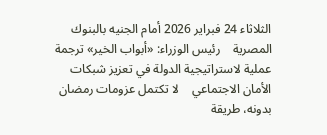الثلاثاء 24 فبراير 2026 أمام الجنيه بالبنوك المصرية    رئيس الوزراء: «أبواب الخير» ترجمة عملية لاستراتيجية الدولة في تعزيز شبكات الأمان الاجتماعي    لا تكتمل عزومات رمضان بدونه، طريقة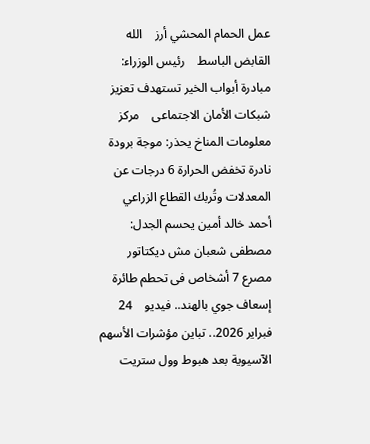عمل الحمام المحشي أرز    الله القابض الباسط    رئيس الوزراء: مبادرة أبواب الخير تستهدف تعزيز شبكات الأمان الاجتماعى    مركز معلومات المناخ يحذر: موجة برودة نادرة تخفض الحرارة 6 درجات عن المعدلات وتُربك القطاع الزراعي    أحمد خالد أمين يحسم الجدل: مصطفى شعبان مش ديكتاتور    مصرع 7 أشخاص فى تحطم طائرة إسعاف جوي بالهند.. فيديو    24 فبراير 2026.. تباين مؤشرات الأسهم الآسيوية بعد هبوط وول ستريت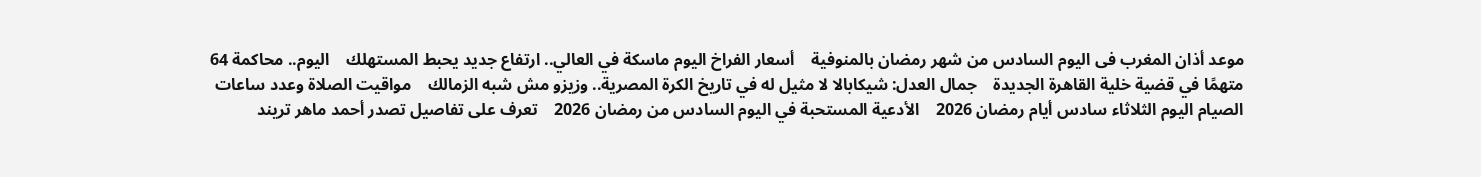موعد أذان المغرب فى اليوم السادس من شهر رمضان بالمنوفية    أسعار الفراخ اليوم ماسكة في العالي.. ارتفاع جديد يحبط المستهلك    اليوم.. محاكمة 64 متهمًا في قضية خلية القاهرة الجديدة    جمال العدل: شيكابالا لا مثيل له في تاريخ الكرة المصرية.. وزيزو مش شبه الزمالك    مواقيت الصلاة وعدد ساعات الصيام اليوم الثلاثاء سادس أيام رمضان 2026    الأدعية المستحبة في اليوم السادس من رمضان 2026    تعرف على تفاصيل تصدر أحمد ماهر تريند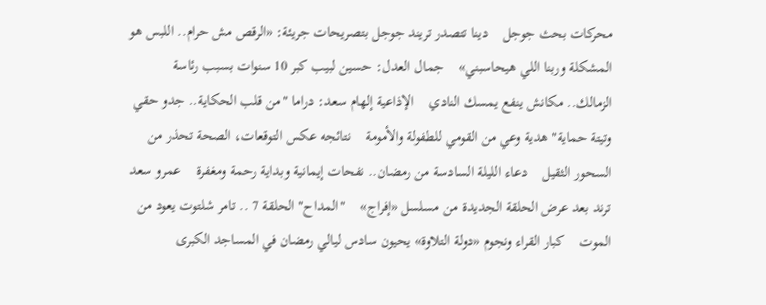محركات بحث جوجل    دينا تتصدر تريند جوجل بتصريحات جريئة: «الرقص مش حرام.. اللبس هو المشكلة وربنا اللي هيحاسبني»    جمال العدل: حسين لبيب كبر 10 سنوات بسبب رئاسة الزمالك.. مكانش ينفع يمسك النادي    الإذاعية إلهام سعد: دراما "من قلب الحكاية.. جدو حقي وتيتة حماية" هدية وعي من القومي للطفولة والأمومة    نتائجه عكس التوقعات، الصحة تحذر من السحور الثقيل    دعاء الليلة السادسة من رمضان.. نفحات إيمانية وبداية رحمة ومغفرة    عمرو سعد ترند بعد عرض الحلقة الجديدة من مسلسل «إفراج»    "المداح" الحلقة 7 .. تامر شلتوت يعود من الموت    كبار القراء ونجوم «دولة التلاوة» يحيون سادس ليالي رمضان في المساجد الكبرى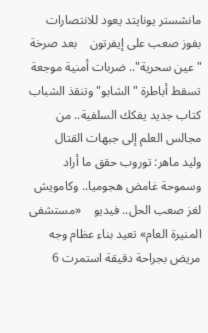مانشستر يونايتد يعود للانتصارات بفوز صعب على إيفرتون    بعد صرخة "عين سحرية".. ضربات أمنية موجعة تسقط أباطرة "الشابو" وتنقذ الشباب    كتاب جديد يفكك السلفية.. من مجالس العلم إلى جبهات القتال    وليد ماهر: توروب حقق ما أراد وسموحة غامض هجوميا.. وكامويش لغز صعب الحل.. فيديو    «مستشفى المنيرة العام» تعيد بناء عظام وجه مريض بجراحة دقيقة استمرت 6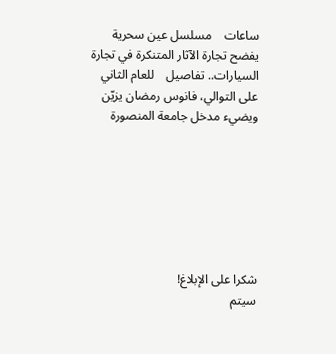ساعات    مسلسل عين سحرية يفضح تجارة الآثار المتنكرة في تجارة السيارات.. تفاصيل    للعام الثاني على التوالي، فانوس رمضان يزيّن ويضيء مدخل جامعة المنصورة







شكرا على الإبلاغ!
سيتم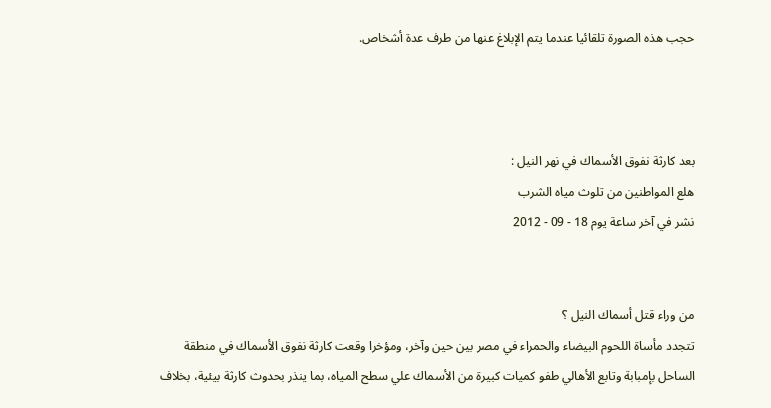حجب هذه الصورة تلقائيا عندما يتم الإبلاغ عنها من طرف عدة أشخاص.



بعد كارثة نفوق الأسماك في نهر النيل :
هلع المواطنين من تلوث مياه الشرب
نشر في آخر ساعة يوم 18 - 09 - 2012


من وراء قتل أسماك النيل ؟
تتجدد مأساة اللحوم البيضاء والحمراء في مصر بين حين وآخر، ومؤخرا وقعت كارثة نفوق الأسماك في منطقة الساحل بإمبابة وتابع الأهالي طفو كميات كبيرة من الأسماك علي سطح المياه، بما ينذر بحدوث كارثة بيئية، بخلاف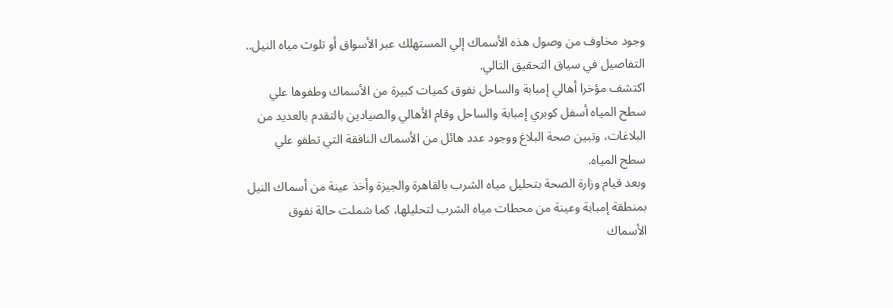وجود مخاوف من وصول هذه الأسماك إلي المستهلك عبر الأسواق أو تلوث مياه النيل.. التفاصيل في سياق التحقيق التالي.
اكتشف مؤخرا أهالي إمبابة والساحل نفوق كميات كبيرة من الأسماك وطفوها علي سطح المياه أسفل كوبري إمبابة والساحل وقام الأهالي والصيادين بالتقدم بالعديد من البلاغات، وتبين صحة البلاغ ووجود عدد هائل من الأسماك النافقة التي تطفو علي سطح المياه.
وبعد قيام وزارة الصحة بتحليل مياه الشرب بالقاهرة والجيزة وأخذ عينة من أسماك النيل بمنطقة إمبابة وعينة من محطات مياه الشرب لتحليلها، كما شملت حالة نفوق الأسماك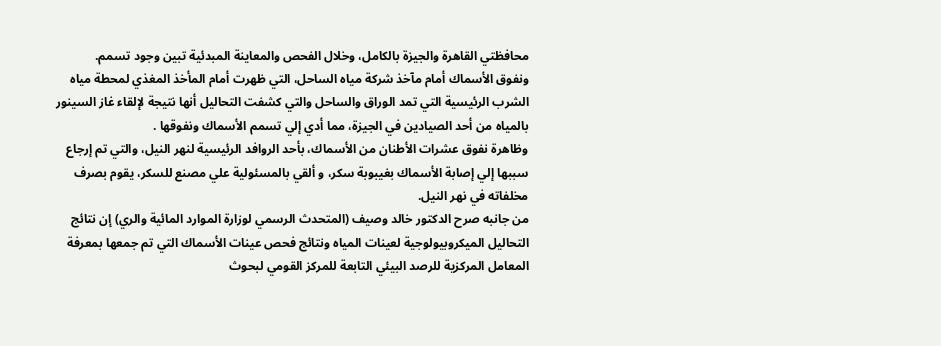محافظتي القاهرة والجيزة بالكامل، وخلال الفحص والمعاينة المبدئية تبين وجود تسمم.
ونفوق الأسماك أمام مآخذ شركة مياه الساحل، التي ظهرت أمام المأخذ المغذي لمحطة مياه الشرب الرئيسية التي تمد الوراق والساحل والتي كشفت التحاليل أنها نتيجة لإلقاء غاز السينور بالمياه من أحد الصيادين في الجيزة، مما أدي إلي تسمم الأسماك ونفوقها .
وظاهرة نفوق عشرات الأطنان من الأسماك، بأحد الروافد الرئيسية لنهر النيل، والتي تم إرجاع سببها إلي إصابة الأسماك بغيبوبة سكر، و ألقي بالمسئولية علي مصنع للسكر، يقوم بصرف مخلفاته في نهر النيل.
من جانبه صرح الدكتور خالد وصيف (المتحدث الرسمي لوزارة الموارد المائية والري) إن نتائج التحاليل الميكروبيولوجية لعينات المياه ونتائج فحص عينات الأسماك التي تم جمعها بمعرفة المعامل المركزية للرصد البيئي التابعة للمركز القومي لبحوث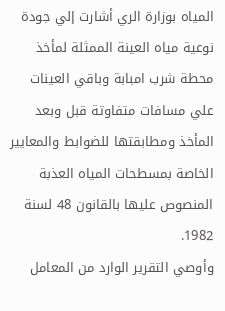المياه بوزارة الري أشارت إلي جودة نوعية مياه العينة الممثلة لمأخذ محطة شرب امبابة وباقي العينات علي مسافات متفاوتة قبل وبعد المأخذ ومطابقتها للضوابط والمعايير الخاصة بمسطحات المياه العذبة المنصوص عليها بالقانون 48 لسنة 1982.
وأوصي التقرير الوارد من المعامل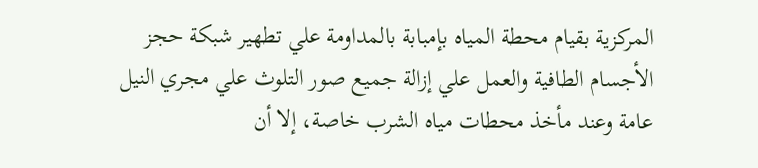المركزية بقيام محطة المياه بإمبابة بالمداومة علي تطهير شبكة حجز الأجسام الطافية والعمل علي إزالة جميع صور التلوث علي مجري النيل عامة وعند مأخذ محطات مياه الشرب خاصة، إلا أن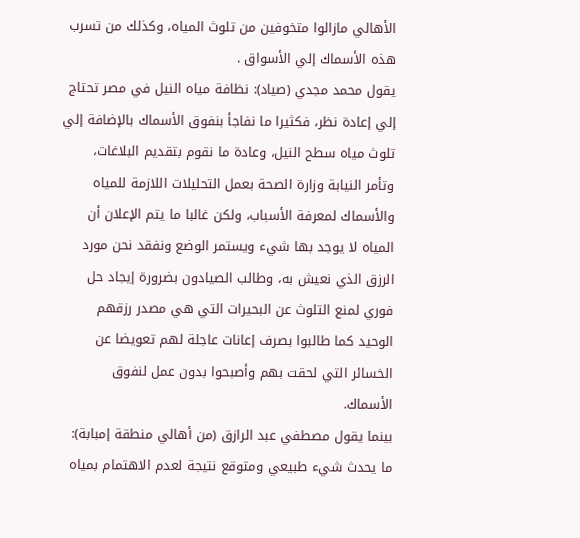الأهالي مازالوا متخوفين من تلوث المياه، وكذلك من تسرب هذه الأسماك إلي الأسواق .
يقول محمد مجدي (صياد): نظافة مياه النيل في مصر تحتاج إلي إعادة نظر، فكثيرا ما نفاجأ بنفوق الأسماك بالإضافة إلي تلوث مياه سطح النيل، وعادة ما نقوم بتقديم البلاغات، وتأمر النيابة وزارة الصحة بعمل التحليلات اللازمة للمياه والأسماك لمعرفة الأسباب، ولكن غالبا ما يتم الإعلان أن المياه لا يوجد بها شيء ويستمر الوضع ونفقد نحن مورد الرزق الذي نعيش به، وطالب الصيادون بضرورة إيجاد حل فوري لمنع التلوث عن البحيرات التي هي مصدر رزقهم الوحيد كما طالبوا بصرف إعانات عاجلة لهم تعويضا عن الخسائر التي لحقت بهم وأصبحوا بدون عمل لنفوق الأسماك.
بينما يقول مصطفي عبد الرازق (من أهالي منطقة إمبابة): ما يحدث شيء طبيعي ومتوقع نتيجة لعدم الاهتمام بمياه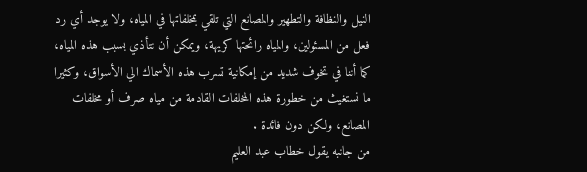النيل والنظافة والتطهير والمصانع التي تلقي بمخلفاتها في المياه، ولا يوجد أي رد فعل من المسئولين، والمياه رائحتها كريهة، ويمكن أن نتأذي بسبب هذه المياه، كما أننا في تخوف شديد من إمكانية تسرب هذه الأسماك الي الأسواق، وكثيرا ما نستغيث من خطورة هذه المخلفات القادمة من مياه صرف أو مخلفات المصانع، ولكن دون فائدة .
من جانبه يقول خطاب عبد العليم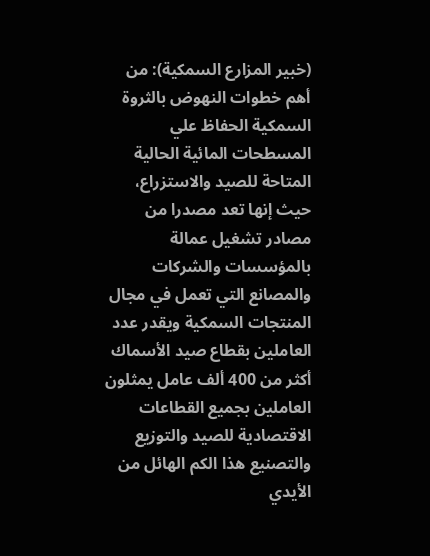(خبير المزارع السمكية): من أهم خطوات النهوض بالثروة السمكية الحفاظ علي المسطحات المائية الحالية المتاحة للصيد والاستزراع، حيث إنها تعد مصدرا من مصادر تشغيل عمالة بالمؤسسات والشركات والمصانع التي تعمل في مجال المنتجات السمكية ويقدر عدد العاملين بقطاع صيد الأسماك أكثر من 400 ألف عامل يمثلون العاملين بجميع القطاعات الاقتصادية للصيد والتوزيع والتصنيع هذا الكم الهائل من الأيدي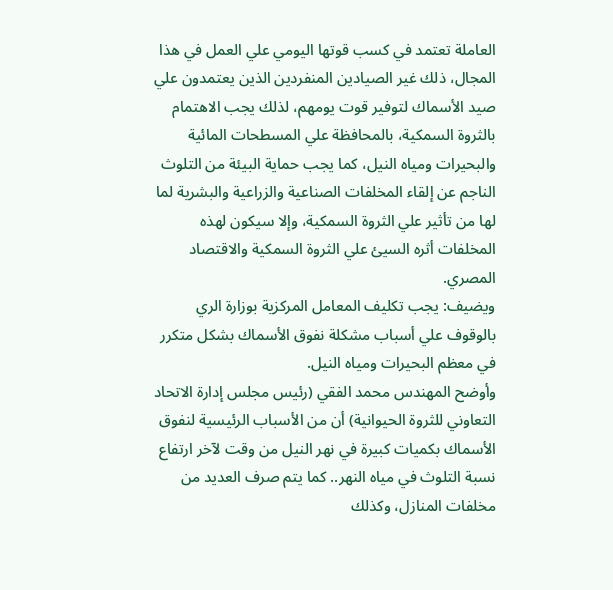العاملة تعتمد في كسب قوتها اليومي علي العمل في هذا المجال، ذلك غير الصيادين المنفردين الذين يعتمدون علي صيد الأسماك لتوفير قوت يومهم، لذلك يجب الاهتمام بالثروة السمكية، بالمحافظة علي المسطحات المائية والبحيرات ومياه النيل، كما يجب حماية البيئة من التلوث الناجم عن إلقاء المخلفات الصناعية والزراعية والبشرية لما لها من تأثير علي الثروة السمكية، وإلا سيكون لهذه المخلفات أثره السيئ علي الثروة السمكية والاقتصاد المصري.
ويضيف: يجب تكليف المعامل المركزية بوزارة الري بالوقوف علي أسباب مشكلة نفوق الأسماك بشكل متكرر في معظم البحيرات ومياه النيل.
وأوضح المهندس محمد الفقي (رئيس مجلس إدارة الاتحاد التعاوني للثروة الحيوانية) أن من الأسباب الرئيسية لنفوق الأسماك بكميات كبيرة في نهر النيل من وقت لآخر ارتفاع نسبة التلوث في مياه النهر.. كما يتم صرف العديد من مخلفات المنازل، وكذلك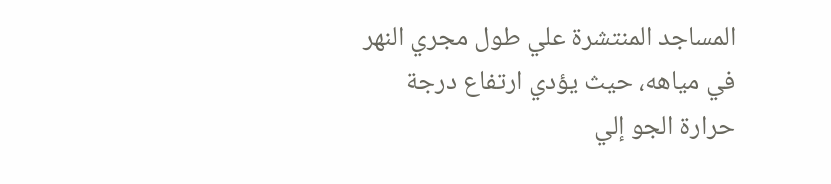المساجد المنتشرة علي طول مجري النهر في مياهه، حيث يؤدي ارتفاع درجة حرارة الجو إلي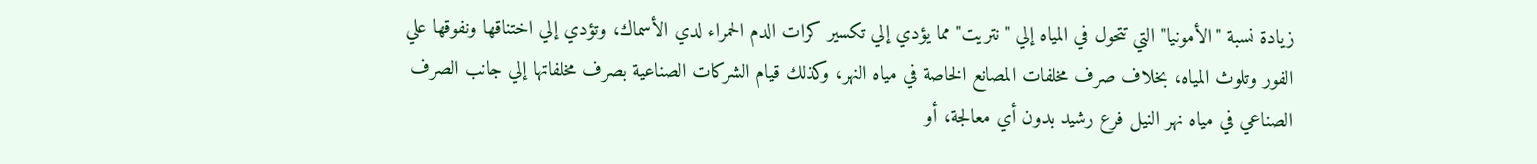زيادة نسبة "الأمونيا" التي تتحول في المياه إلي "نتريت" مما يؤدي إلي تكسير كرات الدم الحمراء لدي الأسماك، وتؤدي إلي اختناقها ونفوقها علي الفور وتلوث المياه، بخلاف صرف مخلفات المصانع الخاصة في مياه النهر، وكذلك قيام الشركات الصناعية بصرف مخلفاتها إلي جانب الصرف الصناعي في مياه نهر النيل فرع رشيد بدون أي معالجة، أو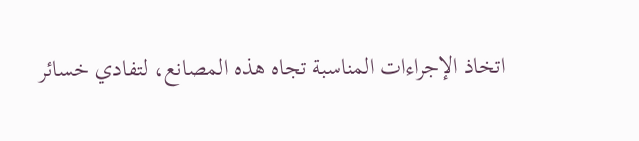اتخاذ الإجراءات المناسبة تجاه هذه المصانع، لتفادي خسائر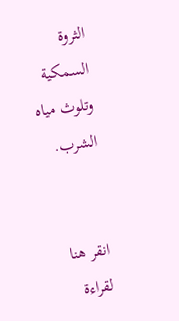الثروة السمكية وتلوث مياه الشرب.


انقر هنا لقراءة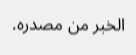الخبر من مصدره.